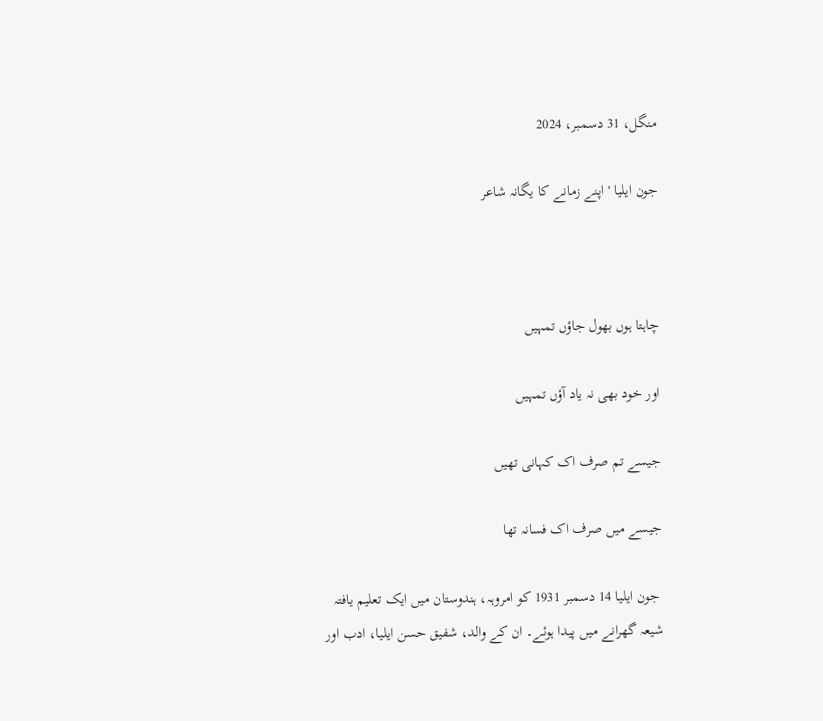منگل، 31 دسمبر، 2024

جون ایلیا ' اپنے زمانے کا یگانہ شاعر



چاہتا ہوں بھول جاؤں تمہیں

اور خود بھی نہ یاد آؤں تمہیں

جیسے تم صرف اک کہانی تھیں

جیسے میں صرف اک فسانہ تھا

 جون ایلیا 14 دسمبر 1931 کو امروہہ، ہندوستان میں ایک تعلیم یافتہ شیعہ گھرانے میں پیدا ہوئے۔ ان کے والد، شفیق حسن ایلیا، ادب اور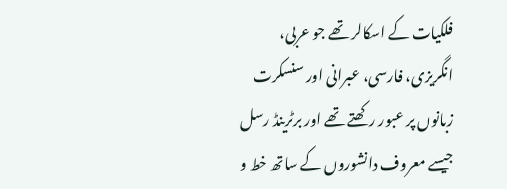فلکیات کے اسکالر تھے جو عربی، انگریزی، فارسی، عبرانی اور سنسکرت زبانوں پر عبور رکھتے تھے اور برٹرینڈ رسل جیسے معروف دانشوروں کے ساتھ خط و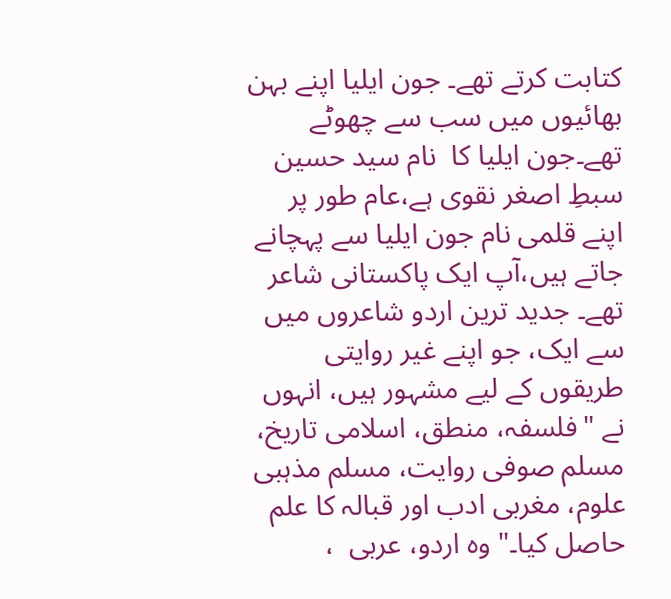کتابت کرتے تھے۔ جون ایلیا اپنے بہن بھائیوں میں سب سے چھوٹے تھے۔جون ایلیا کا  نام سید حسین سبطِ اصغر نقوی ہے،عام طور پر اپنے قلمی نام جون ایلیا سے پہچانے جاتے ہیں،آپ ایک پاکستانی شاعر تھے۔ جدید ترین اردو شاعروں میں سے ایک، جو اپنے غیر روایتی طریقوں کے لیے مشہور ہیں، انہوں نے "فلسفہ، منطق، اسلامی تاریخ، مسلم صوفی روایت، مسلم مذہبی علوم، مغربی ادب اور قبالہ کا علم حاصل کیا۔" وہ اردو، عربی  ،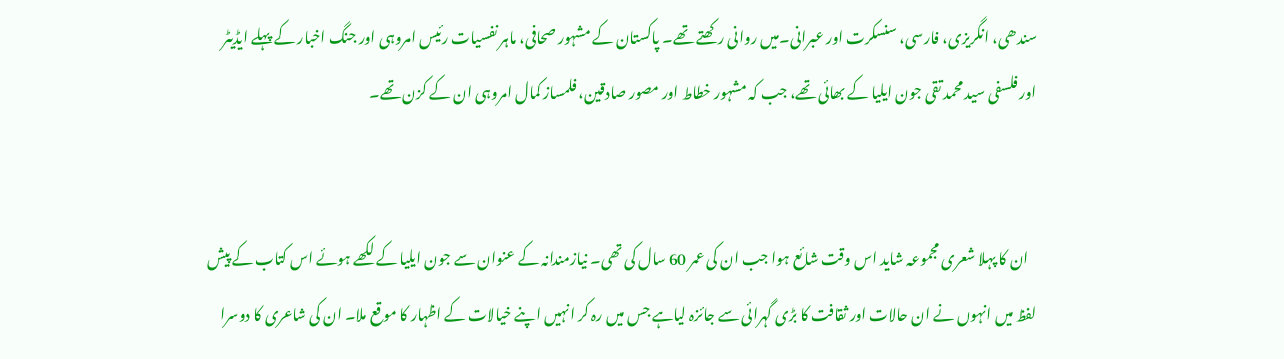سندھی، انگریزی، فارسی، سنسکرت اور عبرانی۔میں روانی رکھتے تھے۔ پاکستان کے مشہور صحافی، ماہر نفسیات رئیس امروہی اور جنگ اخبار کے پہلے ایڈیٹر اور فلسفی سید محمد تقی جون ایلیا کے بھائی تھے، جب کہ مشہور خطاط اور مصور صادقین، فلمساز کمال امروہی ان کے کزن تھے۔


   ان کا پہلا شعری مجموعہ شاید اس وقت شائع ہوا جب ان کی عمر 60 سال کی تھی۔ نیازمندانہ کے عنوان سے جون ایلیا کے لکھے ہوئے اس کتاب کے پیش لفظ میں انہوں نے ان حالات اور ثقافت کا بڑی گہرائی سے جائزہ لیاہے جس میں رہ کر انہیں اپنے خیالات کے اظہار کا موقع ملا۔ ان کی شاعری کا دوسرا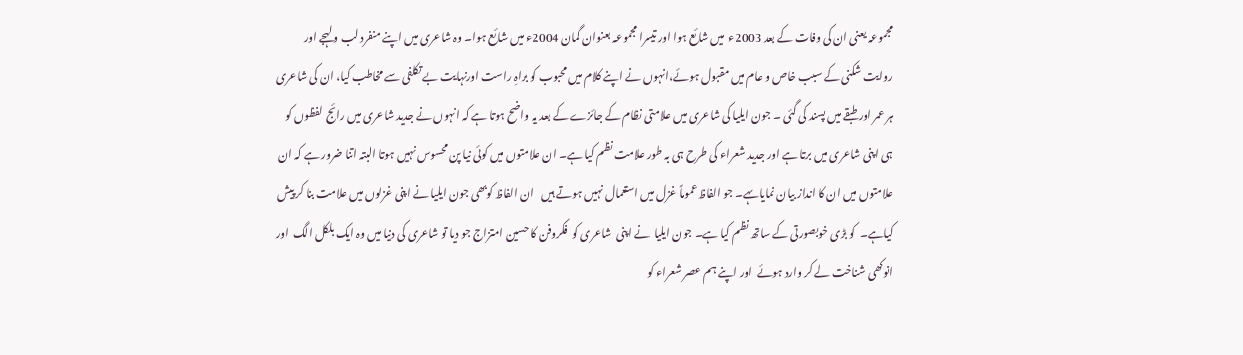مجموعہ یعنی ان کی وفات کے بعد 2003ء  میں شائع ہوا اور تیسرا مجموعہ بعنوان گمان 2004ء میں شائع ہوا۔ وہ شاعری میں‌ اپنے منفرد لب و لہجے اور روایت شکنی کے سبب خاص و عام میں مقبول ہوئے،انہوں نے اپنے کلام میں‌ محبوب کو براہِ راست اورنہایت بے تکلفی سے مخاطب کیا، ان کی شاعری ہر عمر اور طبقے میں‌ پسند کی گئی ۔ جون ایلیا کی شاعری میں علامتی نظام کے جائزے کے بعد یہ واضح ہوتا ہے کہ انہوں نے جدید شاعری میں رائج  لفظوں کو ہی اپنی شاعری میں برتا ہے اور جدید شعراء کی طرح ہی بہ طور علامت نظم کیا ہے۔ ان علامتوں میں کوئی نیا پن محسوس نہیں ہوتا البتہ اتنا ضرور ہے کہ ان علامتوں میں ان کا انداز بیان نمایاںہے۔ جو الفاظ عموماً غزل میں استعمال نہیں ہوتے ہیں   ان الفاظ کوبھی جون ایلیا نے اپنی غزلوں میں علامت بنا کر پیش کیاہے۔  کو بڑی خوبصورتی کے ساتھ نظم کیا ہے۔ جون ایلیا  نے اپنی  شاعری کو  فکروفن کا حسین امتزاج جو دیا تو شاعری کی دنیا میں وہ ایک بلکل الگ  اور  انوکھی شناخت لے کر وارد ہوئے  اور اپنے ہم عصر شعراء کو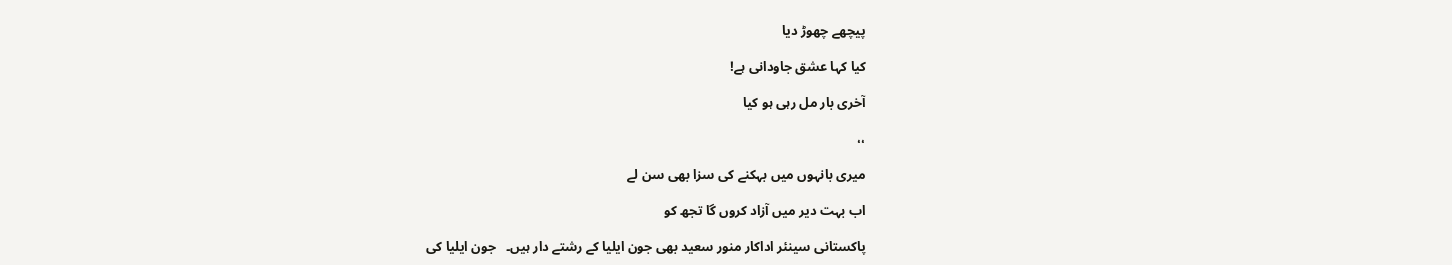پیچھے چھوڑ دیا

کیا کہا عشق جاودانی ہے!

آخری بار مل رہی ہو کیا

،،

میری بانہوں میں بہکنے کی سزا بھی سن لے

اب بہت دیر میں آزاد کروں گا تجھ کو

پاکستانی سینئر اداکار منور سعید بھی جون ایلیا کے رشتے دار ہیں۔   جون ایلیا کی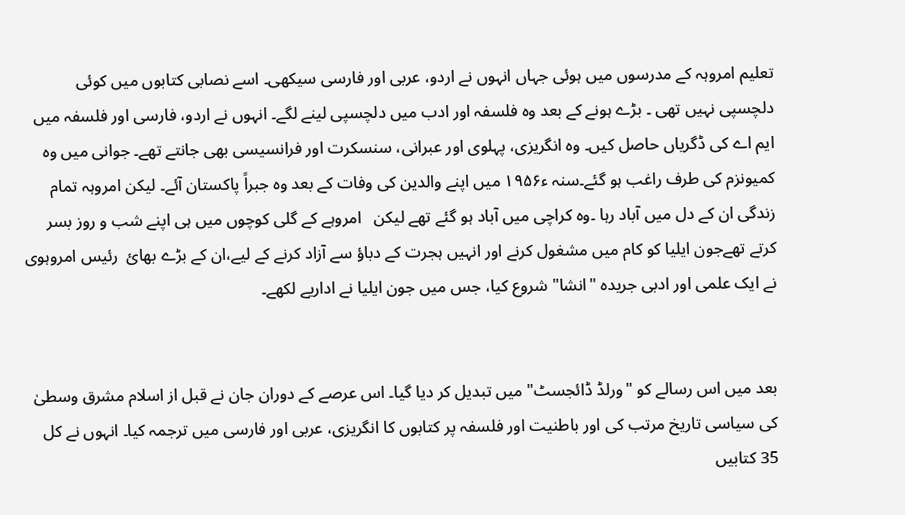تعلیم امروہہ کے مدرسوں میں ہوئی جہاں انہوں نے اردو، عربی اور فارسی سیکھی۔ اسے نصابی کتابوں میں کوئی دلچسپی نہیں تھی ۔ بڑے ہونے کے بعد وہ فلسفہ اور ادب میں دلچسپی لینے لگے۔ انہوں نے اردو، فارسی اور فلسفہ میں ایم اے کی ڈگریاں حاصل کیں۔ وہ انگریزی، پہلوی اور عبرانی، سنسکرت اور فرانسیسی بھی جانتے تھے۔ جوانی میں وہ کمیونزم کی طرف راغب ہو گئے۔سنہ ء۱۹۵۶ میں اپنے والدین کی وفات کے بعد وہ جبراً پاکستان آئے۔ لیکن امروہہ تمام زندگی ان کے دل میں آباد رہا ۔وہ کراچی میں آباد ہو گئے تھے لیکن   امروہے کے گلی کوچوں میں ہی اپنے شب و روز بسر کرتے تھےجون ایلیا کو کام میں مشغول کرنے اور انہیں ہجرت کے دباؤ سے آزاد کرنے کے لیے،ان کے بڑے بھائ  رئیس امروہوی نے ایک علمی اور ادبی جریدہ "انشا" شروع کیا، جس میں جون ایلیا نے اداریے لکھے۔


بعد میں اس رسالے کو "ورلڈ ڈائجسٹ" میں تبدیل کر دیا گیا۔ اس عرصے کے دوران جان نے قبل از اسلام مشرق وسطیٰ کی سیاسی تاریخ مرتب کی اور باطنیت اور فلسفہ پر کتابوں کا انگریزی، عربی اور فارسی میں ترجمہ کیا۔ انہوں نے کل 35 کتابیں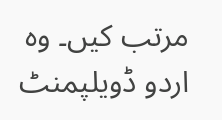مرتب کیں۔ وہ اردو ڈویلپمنٹ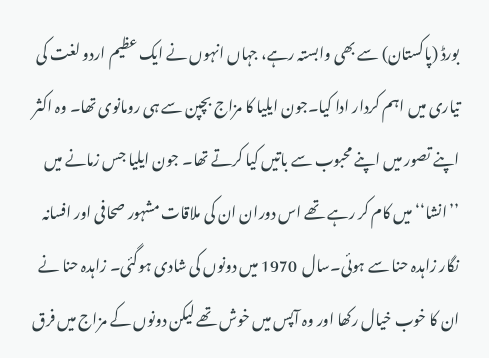بورڈ (پاکستان) سے بھی وابستہ رہے، جہاں انہوں نے ایک عظیم اردو لغت کی تیاری میں اہم کردار ادا کیا۔جون ایلیا کا مزاج بچپن سے ہی رومانوی تھا۔ وہ اکثر اپنے تصور میں اپنے محبوب سے باتیں کیا کرتے تھا۔ جون ایلیا جس زمانے میں ’’انشا‘‘ میں کام کر رہے تھے اس دوران ان کی ملاقات مشہور صحافی اور افسانہ نگار زاہدہ حنا سے ہوئی۔سال  1970 میں دونوں کی شادی ہوگئی۔ زاہدہ حنا نے ان کا خوب خیال رکھا اور وہ آپس میں خوش تھے لیکن دونوں کے مزاج میں فرق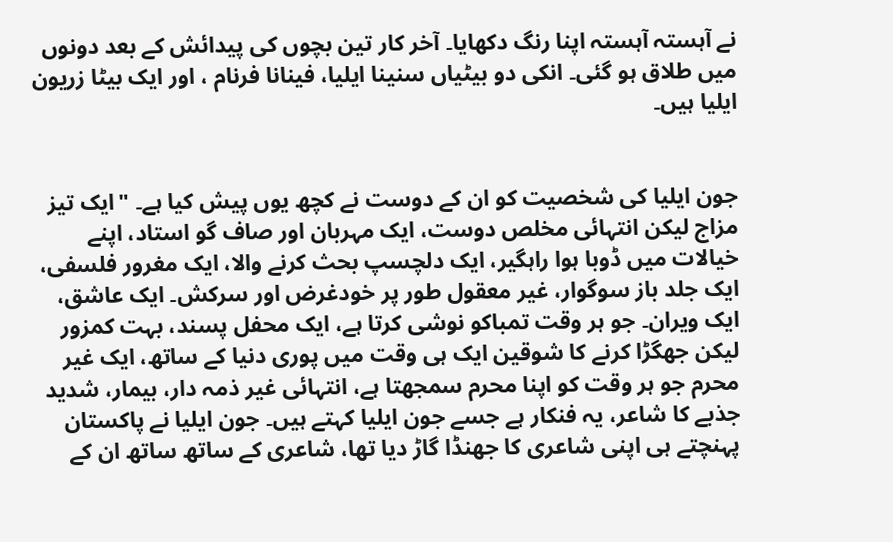نے آہستہ آہستہ اپنا رنگ دکھایا۔ آخر کار تین بچوں کی پیدائش کے بعد دونوں میں طلاق ہو گئی۔ انکی دو بیٹیاں سنینا ایلیا، فینانا فرنام ، اور ایک بیٹا زریون ایلیا ہیں۔


جون ایلیا کی شخصیت کو ان کے دوست نے کچھ یوں پیش کیا ہے۔ "ایک تیز مزاج لیکن انتہائی مخلص دوست، ایک مہربان اور صاف گو استاد، اپنے خیالات میں ڈوبا ہوا راہگیر، ایک دلچسپ بحث کرنے والا، ایک مغرور فلسفی، ایک جلد باز سوگوار، غیر معقول طور پر خودغرض اور سرکش۔ ایک عاشق، ایک ویران۔ جو ہر وقت تمباکو نوشی کرتا ہے، ایک محفل پسند، بہت کمزور لیکن جھگڑا کرنے کا شوقین ایک ہی وقت میں پوری دنیا کے ساتھ، ایک غیر محرم جو ہر وقت کو اپنا محرم سمجھتا ہے، انتہائی غیر ذمہ دار، بیمار، شدید جذبے کا شاعر، یہ فنکار ہے جسے جون ایلیا کہتے ہیں۔ جون ایلیا نے پاکستان پہنچتے ہی اپنی شاعری کا جھنڈا گاڑ دیا تھا، شاعری کے ساتھ ساتھ ان کے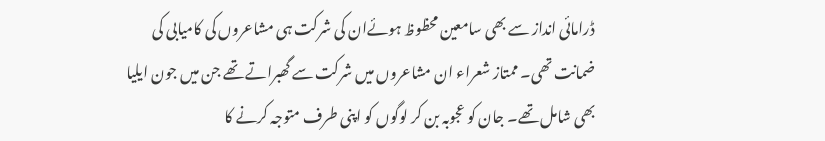ڈرامائی انداز سے بھی سامعین محظوظ ہوئےان کی شرکت ہی مشاعروں کی کامیابی کی ضمانت تھی۔ ممتاز شعراء ان مشاعروں میں شرکت سے گھبراتے تھے جن میں جون ایلیا بھی شامل تھے۔ جان کو عجوبہ بن کر لوگوں کو اپنی طرف متوجہ کرنے کا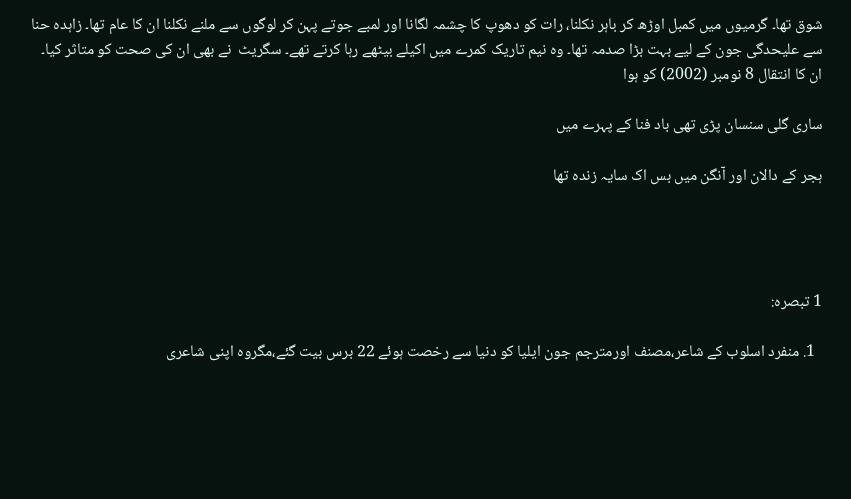شوق تھا۔ گرمیوں میں کمبل اوڑھ کر باہر نکلنا، رات کو دھوپ کا چشمہ لگانا اور لمبے جوتے پہن کر لوگوں سے ملنے نکلنا ان کا عام تھا۔ زاہدہ حنا سے علیحدگی جون کے لیے بہت بڑا صدمہ تھا۔ وہ نیم تاریک کمرے میں اکیلے بیٹھے رہا کرتے تھے۔ سگریٹ  نے بھی ان کی صحت کو متاثر کیا۔ ان کا انتقال 8 نومبر (2002) کو ہوا

ساری گلی سنسان پڑی تھی باد فنا کے پہرے میں

ہجر کے دالان اور آنگن میں بس اک سایہ زندہ تھا




1 تبصرہ:

  1. منفرد اسلوب کے شاعر،مصنف اورمترجم جون ایلیا کو دنیا سے رخصت ہوئے 22 برس بیت گئے،مگروہ اپنی شاعری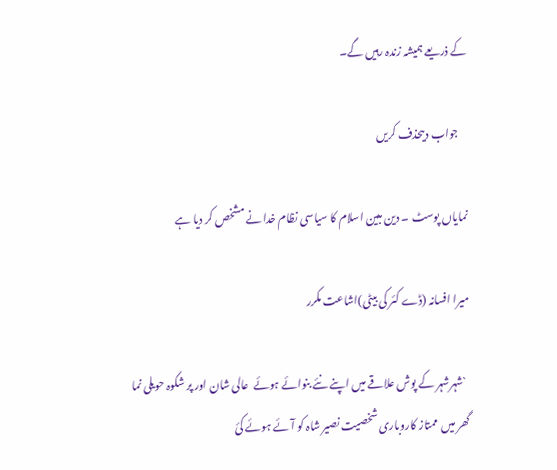کے ذریعے ہمیشہ زندہ رہیں گے۔

    جواب دیںحذف کریں

نمایاں پوسٹ ۔ دین مبین اسلام کا سیاسی نظام خدا نے مشخص کر دیا ہے

میرا افسانہ (ڈے کئر کی بیٹی)اشاعت مکرر

  `شہرشہر کے پوش علاقے میں اپنے نئے بنوائے ہوئے  عالی شان اور پر شکوہ حویلی نما گھر میں  ممتاز کاروباری شخصیت نصیر شاہ کو آئے ہوئے کئ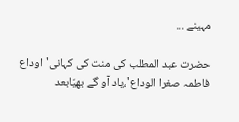مہینے ...

حضرت عبد المطلب کی منت کی کہانی'اوداع فاطمہ صغرا الوداع'،یاد آو گے بھیّابعد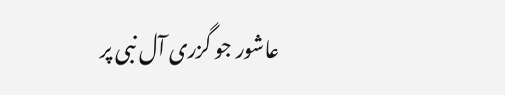عاشور جو گزری آل نبی پر